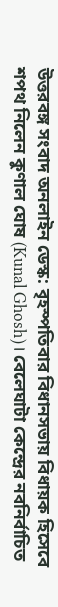উত্তরবঙ্গ সংবাদ অনলাইন ডেস্ক: বৃহস্পতিবার বিধানসভায় বিধায়ক হিসেবে শপথ নিলেন কুণাল ঘোষ (Kunal Ghosh)। বেলেঘাটা কেন্দ্রের নবনির্বাচিত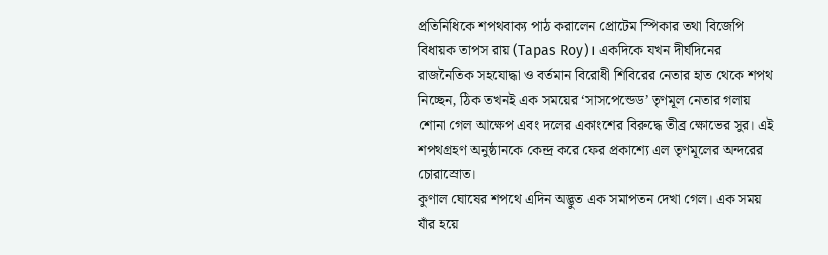প্রতিনিধিকে শপথবাক্য পাঠ করালেন প্রোটেম স্পিকার তথা বিজেপি বিধায়ক তাপস রায় (Tapas Roy)। একদিকে যখন দীর্ঘদিনের রাজনৈতিক সহযোদ্ধা ও বর্তমান বিরোধী শিবিরের নেতার হাত থেকে শপথ নিচ্ছেন, ঠিক তখনই এক সময়ের ‘সাসপেন্ডেড’ তৃণমূল নেতার গলায় শোনা গেল আক্ষেপ এবং দলের একাংশের বিরুদ্ধে তীব্র ক্ষোভের সুর। এই শপথগ্রহণ অনুষ্ঠানকে কেন্দ্র করে ফের প্রকাশ্যে এল তৃণমূলের অন্দরের চোরাস্রোত।
কুণাল ঘোষের শপথে এদিন অদ্ভুত এক সমাপতন দেখা গেল। এক সময় যাঁর হয়ে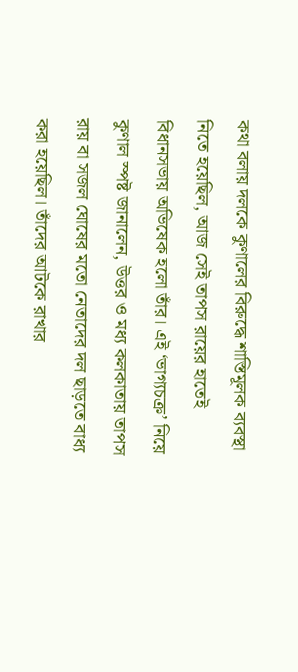কথা বলায় দলকে কুণালের বিরুদ্ধে শাস্তিমূলক ব্যবস্থা নিতে হয়েছিল, আজ সেই তাপস রায়ের হাতেই বিধানসভায় অভিষেক হলো তাঁর। এই ‘ভাগ্যচক্র’ নিয়ে কুণাল স্পষ্ট জানালেন, উত্তর ও মধ্য কলকাতায় তাপস রায় বা সজল ঘোষের মতো নেতাদের দল ছাড়তে বাধ্য করা হয়েছিল। তাঁদের আটকে রাখার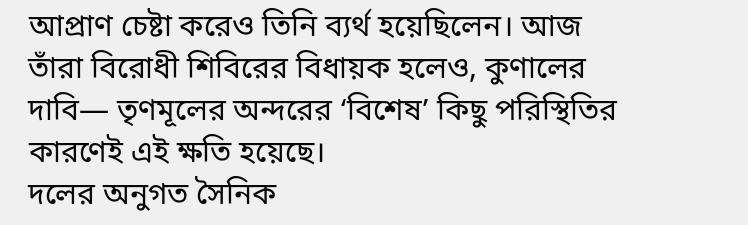আপ্রাণ চেষ্টা করেও তিনি ব্যর্থ হয়েছিলেন। আজ তাঁরা বিরোধী শিবিরের বিধায়ক হলেও, কুণালের দাবি— তৃণমূলের অন্দরের ‘বিশেষ’ কিছু পরিস্থিতির কারণেই এই ক্ষতি হয়েছে।
দলের অনুগত সৈনিক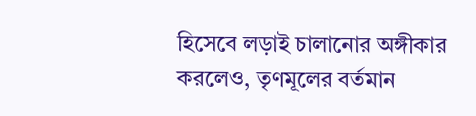হিসেবে লড়াই চালানোর অঙ্গীকার করলেও, তৃণমূলের বর্তমান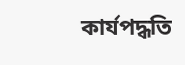কার্যপদ্ধতি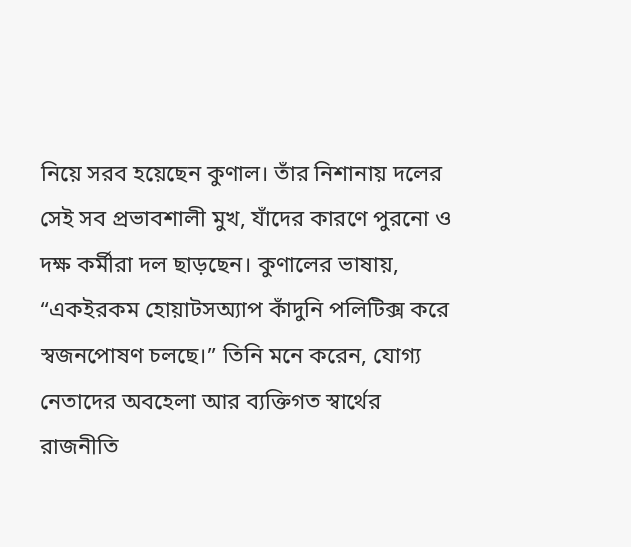নিয়ে সরব হয়েছেন কুণাল। তাঁর নিশানায় দলের সেই সব প্রভাবশালী মুখ, যাঁদের কারণে পুরনো ও দক্ষ কর্মীরা দল ছাড়ছেন। কুণালের ভাষায়, “একইরকম হোয়াটসঅ্যাপ কাঁদুনি পলিটিক্স করে স্বজনপোষণ চলছে।” তিনি মনে করেন, যোগ্য নেতাদের অবহেলা আর ব্যক্তিগত স্বার্থের রাজনীতি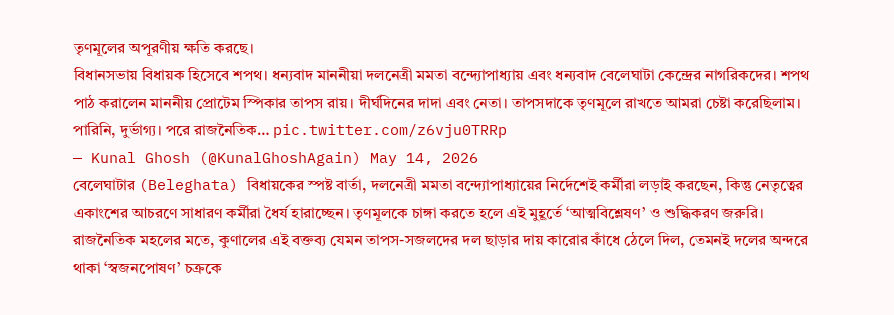তৃণমূলের অপূরণীয় ক্ষতি করছে।
বিধানসভায় বিধায়ক হিসেবে শপথ। ধন্যবাদ মাননীয়া দলনেত্রী মমতা বন্দ্যোপাধ্যায় এবং ধন্যবাদ বেলেঘাটা কেন্দ্রের নাগরিকদের। শপথ পাঠ করালেন মাননীয় প্রোটেম স্পিকার তাপস রায়। দীর্ঘদিনের দাদা এবং নেতা। তাপসদাকে তৃণমূলে রাখতে আমরা চেষ্টা করেছিলাম। পারিনি, দুর্ভাগ্য। পরে রাজনৈতিক… pic.twitter.com/z6vju0TRRp
— Kunal Ghosh (@KunalGhoshAgain) May 14, 2026
বেলেঘাটার (Beleghata) বিধায়কের স্পষ্ট বার্তা, দলনেত্রী মমতা বন্দ্যোপাধ্যায়ের নির্দেশেই কর্মীরা লড়াই করছেন, কিন্তু নেতৃত্বের একাংশের আচরণে সাধারণ কর্মীরা ধৈর্য হারাচ্ছেন। তৃণমূলকে চাঙ্গা করতে হলে এই মুহূর্তে ‘আত্মবিশ্লেষণ’ ও শুদ্ধিকরণ জরুরি।
রাজনৈতিক মহলের মতে, কুণালের এই বক্তব্য যেমন তাপস-সজলদের দল ছাড়ার দায় কারোর কাঁধে ঠেলে দিল, তেমনই দলের অন্দরে থাকা ‘স্বজনপোষণ’ চক্রকে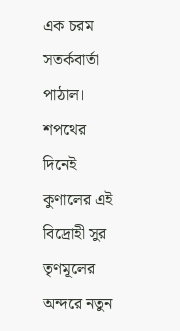এক চরম সতর্কবার্তা পাঠাল। শপথের দিনেই কুণালের এই বিদ্রোহী সুর তৃণমূলের অন্দরে নতুন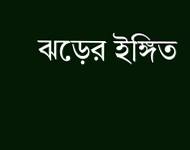ঝড়ের ইঙ্গিত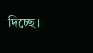দিচ্ছে।